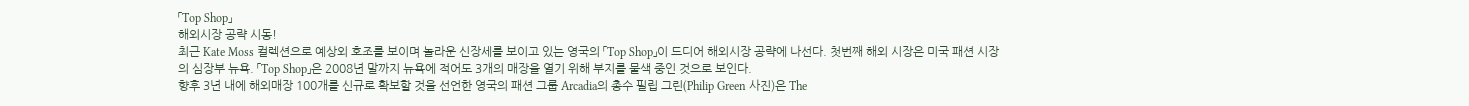「Top Shop」
해외시장 공략 시동!
최근 Kate Moss 컬렉션으로 예상외 호조를 보이며 놀라운 신장세를 보이고 있는 영국의 「Top Shop」이 드디어 해외시장 공략에 나선다. 첫번째 해외 시장은 미국 패션 시장의 심장부 뉴욕. 「Top Shop」은 2008년 말까지 뉴욕에 적어도 3개의 매장을 열기 위해 부지를 물색 중인 것으로 보인다.
향후 3년 내에 해외매장 100개를 신규로 확보할 것을 선언한 영국의 패션 그룹 Arcadia의 총수 필립 그린(Philip Green 사진)은 The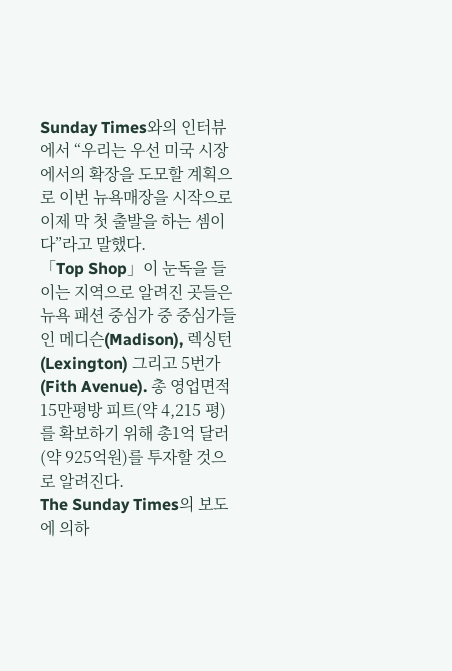Sunday Times와의 인터뷰에서 “우리는 우선 미국 시장에서의 확장을 도모할 계획으로 이번 뉴욕매장을 시작으로 이제 막 첫 출발을 하는 셈이다”라고 말했다.
「Top Shop」이 눈독을 들이는 지역으로 알려진 곳들은 뉴욕 패션 중심가 중 중심가들인 메디슨(Madison), 렉싱턴(Lexington) 그리고 5번가(Fith Avenue). 총 영업면적 15만평방 피트(약 4,215 평)를 확보하기 위해 총1억 달러(약 925억원)를 투자할 것으로 알려진다.
The Sunday Times의 보도에 의하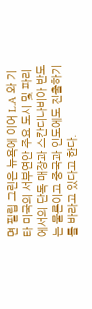면 필립 그린은 뉴욕에 이어 L.A 와 기타 미국의 서부연안 주요 도시 및 파리에서의 단독 매장과 스칸디나비아 반도는 물론이고 중국과 인도에도 진출하기를 바라고 있다고 한다.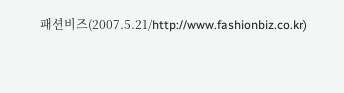패션비즈(2007.5.21/http://www.fashionbiz.co.kr)